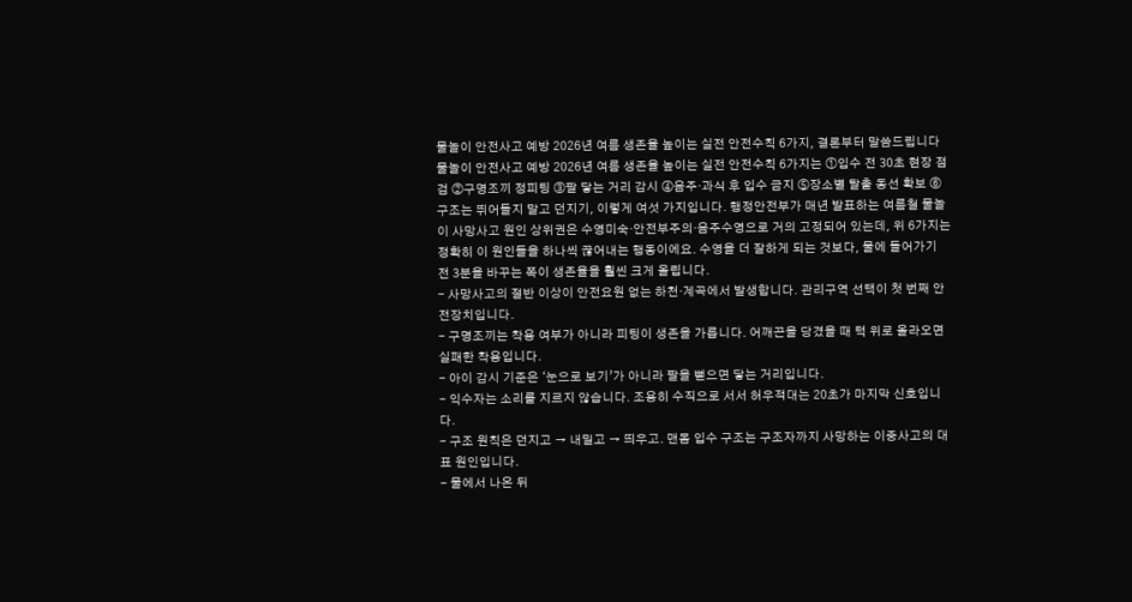물놀이 안전사고 예방 2026년 여름 생존율 높이는 실전 안전수칙 6가지, 결론부터 말씀드립니다
물놀이 안전사고 예방 2026년 여름 생존율 높이는 실전 안전수칙 6가지는 ①입수 전 30초 현장 점검 ②구명조끼 정피팅 ③팔 닿는 거리 감시 ④음주·과식 후 입수 금지 ⑤장소별 탈출 동선 확보 ⑥구조는 뛰어들지 말고 던지기, 이렇게 여섯 가지입니다. 행정안전부가 매년 발표하는 여름철 물놀이 사망사고 원인 상위권은 수영미숙·안전부주의·음주수영으로 거의 고정되어 있는데, 위 6가지는 정확히 이 원인들을 하나씩 끊어내는 행동이에요. 수영을 더 잘하게 되는 것보다, 물에 들어가기 전 3분을 바꾸는 쪽이 생존율을 훨씬 크게 올립니다.
- 사망사고의 절반 이상이 안전요원 없는 하천·계곡에서 발생합니다. 관리구역 선택이 첫 번째 안전장치입니다.
- 구명조끼는 착용 여부가 아니라 피팅이 생존을 가릅니다. 어깨끈을 당겼을 때 턱 위로 올라오면 실패한 착용입니다.
- 아이 감시 기준은 ‘눈으로 보기’가 아니라 팔을 뻗으면 닿는 거리입니다.
- 익수자는 소리를 지르지 않습니다. 조용히 수직으로 서서 허우적대는 20초가 마지막 신호입니다.
- 구조 원칙은 던지고 → 내밀고 → 띄우고. 맨몸 입수 구조는 구조자까지 사망하는 이중사고의 대표 원인입니다.
- 물에서 나온 뒤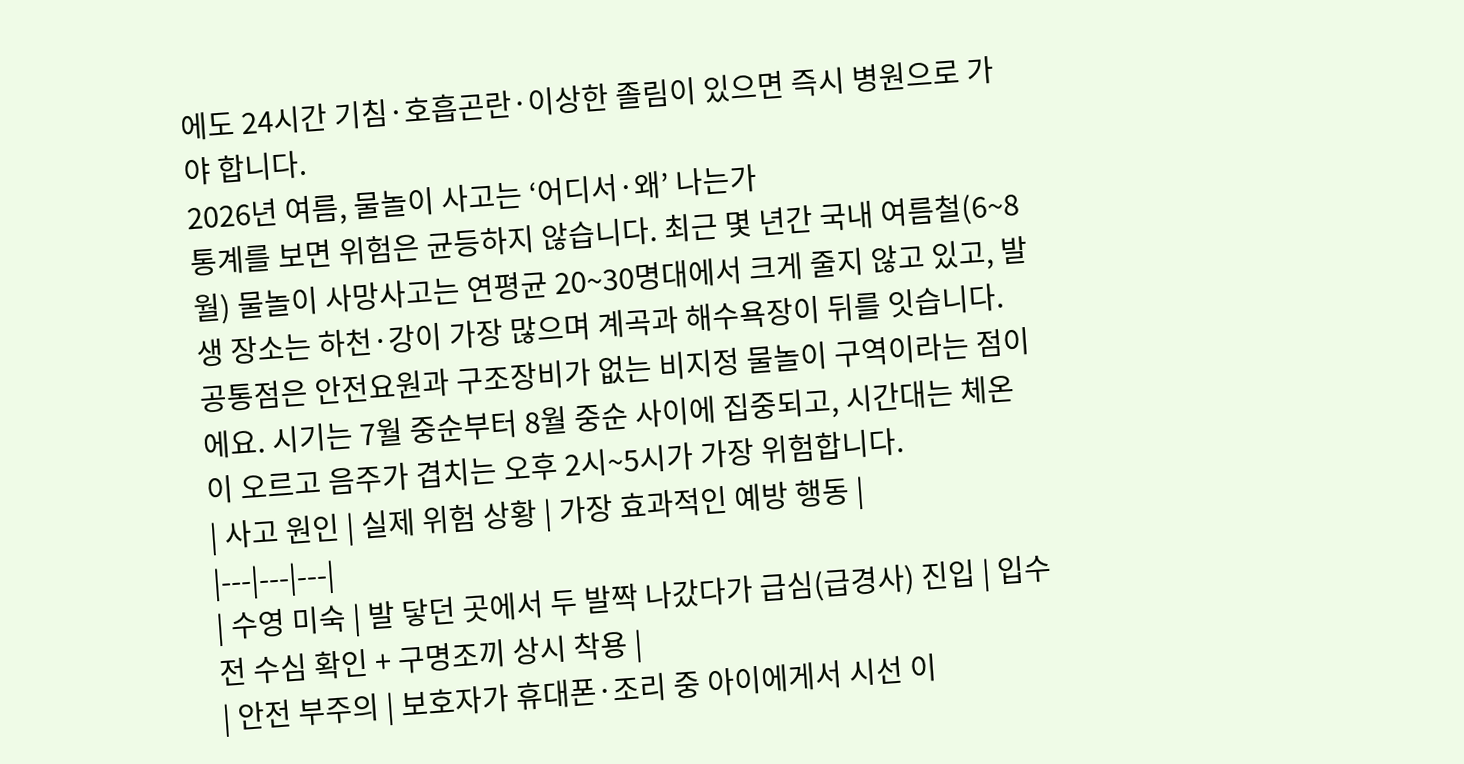에도 24시간 기침·호흡곤란·이상한 졸림이 있으면 즉시 병원으로 가야 합니다.
2026년 여름, 물놀이 사고는 ‘어디서·왜’ 나는가
통계를 보면 위험은 균등하지 않습니다. 최근 몇 년간 국내 여름철(6~8월) 물놀이 사망사고는 연평균 20~30명대에서 크게 줄지 않고 있고, 발생 장소는 하천·강이 가장 많으며 계곡과 해수욕장이 뒤를 잇습니다. 공통점은 안전요원과 구조장비가 없는 비지정 물놀이 구역이라는 점이에요. 시기는 7월 중순부터 8월 중순 사이에 집중되고, 시간대는 체온이 오르고 음주가 겹치는 오후 2시~5시가 가장 위험합니다.
| 사고 원인 | 실제 위험 상황 | 가장 효과적인 예방 행동 |
|---|---|---|
| 수영 미숙 | 발 닿던 곳에서 두 발짝 나갔다가 급심(급경사) 진입 | 입수 전 수심 확인 + 구명조끼 상시 착용 |
| 안전 부주의 | 보호자가 휴대폰·조리 중 아이에게서 시선 이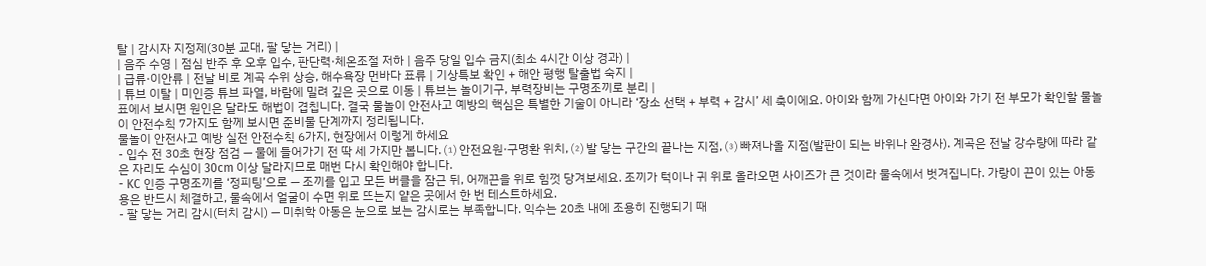탈 | 감시자 지정제(30분 교대, 팔 닿는 거리) |
| 음주 수영 | 점심 반주 후 오후 입수, 판단력·체온조절 저하 | 음주 당일 입수 금지(최소 4시간 이상 경과) |
| 급류·이안류 | 전날 비로 계곡 수위 상승, 해수욕장 먼바다 표류 | 기상특보 확인 + 해안 평행 탈출법 숙지 |
| 튜브 이탈 | 미인증 튜브 파열, 바람에 밀려 깊은 곳으로 이동 | 튜브는 놀이기구, 부력장비는 구명조끼로 분리 |
표에서 보시면 원인은 달라도 해법이 겹칩니다. 결국 물놀이 안전사고 예방의 핵심은 특별한 기술이 아니라 ‘장소 선택 + 부력 + 감시’ 세 축이에요. 아이와 함께 가신다면 아이와 가기 전 부모가 확인할 물놀이 안전수칙 7가지도 함께 보시면 준비물 단계까지 정리됩니다.
물놀이 안전사고 예방 실전 안전수칙 6가지, 현장에서 이렇게 하세요
- 입수 전 30초 현장 점검 — 물에 들어가기 전 딱 세 가지만 봅니다. ⑴ 안전요원·구명환 위치, ⑵ 발 닿는 구간의 끝나는 지점, ⑶ 빠져나올 지점(발판이 되는 바위나 완경사). 계곡은 전날 강수량에 따라 같은 자리도 수심이 30cm 이상 달라지므로 매번 다시 확인해야 합니다.
- KC 인증 구명조끼를 ‘정피팅’으로 — 조끼를 입고 모든 버클을 잠근 뒤, 어깨끈을 위로 힘껏 당겨보세요. 조끼가 턱이나 귀 위로 올라오면 사이즈가 큰 것이라 물속에서 벗겨집니다. 가랑이 끈이 있는 아동용은 반드시 체결하고, 물속에서 얼굴이 수면 위로 뜨는지 얕은 곳에서 한 번 테스트하세요.
- 팔 닿는 거리 감시(터치 감시) — 미취학 아동은 눈으로 보는 감시로는 부족합니다. 익수는 20초 내에 조용히 진행되기 때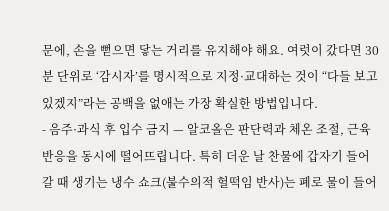문에, 손을 뻗으면 닿는 거리를 유지해야 해요. 여럿이 갔다면 30분 단위로 ‘감시자’를 명시적으로 지정·교대하는 것이 “다들 보고 있겠지”라는 공백을 없애는 가장 확실한 방법입니다.
- 음주·과식 후 입수 금지 — 알코올은 판단력과 체온 조절, 근육 반응을 동시에 떨어뜨립니다. 특히 더운 날 찬물에 갑자기 들어갈 때 생기는 냉수 쇼크(불수의적 헐떡임 반사)는 폐로 물이 들어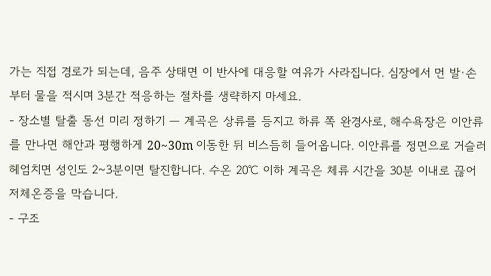가는 직접 경로가 되는데, 음주 상태면 이 반사에 대응할 여유가 사라집니다. 심장에서 먼 발·손부터 물을 적시며 3분간 적응하는 절차를 생략하지 마세요.
- 장소별 탈출 동선 미리 정하기 — 계곡은 상류를 등지고 하류 쪽 완경사로, 해수욕장은 이안류를 만나면 해안과 평행하게 20~30m 이동한 뒤 비스듬히 들어옵니다. 이안류를 정면으로 거슬러 헤엄치면 성인도 2~3분이면 탈진합니다. 수온 20℃ 이하 계곡은 체류 시간을 30분 이내로 끊어 저체온증을 막습니다.
- 구조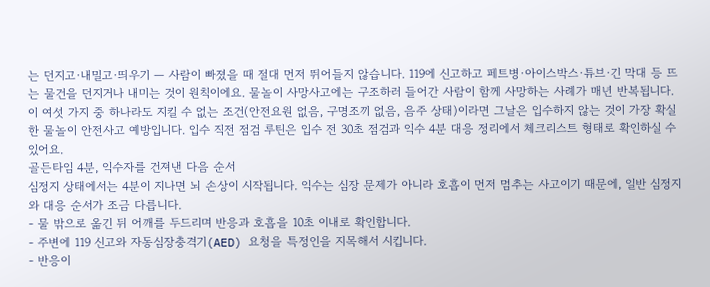는 던지고·내밀고·띄우기 — 사람이 빠졌을 때 절대 먼저 뛰어들지 않습니다. 119에 신고하고 페트병·아이스박스·튜브·긴 막대 등 뜨는 물건을 던지거나 내미는 것이 원칙이에요. 물놀이 사망사고에는 구조하러 들어간 사람이 함께 사망하는 사례가 매년 반복됩니다.
이 여섯 가지 중 하나라도 지킬 수 없는 조건(안전요원 없음, 구명조끼 없음, 음주 상태)이라면 그날은 입수하지 않는 것이 가장 확실한 물놀이 안전사고 예방입니다. 입수 직전 점검 루틴은 입수 전 30초 점검과 익수 4분 대응 정리에서 체크리스트 형태로 확인하실 수 있어요.
골든타임 4분, 익수자를 건져낸 다음 순서
심정지 상태에서는 4분이 지나면 뇌 손상이 시작됩니다. 익수는 심장 문제가 아니라 호흡이 먼저 멈추는 사고이기 때문에, 일반 심정지와 대응 순서가 조금 다릅니다.
- 물 밖으로 옮긴 뒤 어깨를 두드리며 반응과 호흡을 10초 이내로 확인합니다.
- 주변에 119 신고와 자동심장충격기(AED) 요청을 특정인을 지목해서 시킵니다.
- 반응이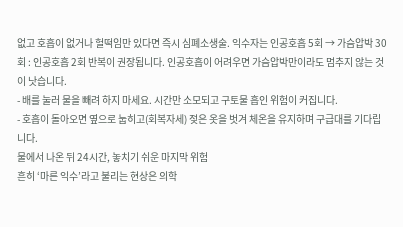없고 호흡이 없거나 헐떡임만 있다면 즉시 심폐소생술. 익수자는 인공호흡 5회 → 가슴압박 30회 : 인공호흡 2회 반복이 권장됩니다. 인공호흡이 어려우면 가슴압박만이라도 멈추지 않는 것이 낫습니다.
- 배를 눌러 물을 빼려 하지 마세요. 시간만 소모되고 구토물 흡인 위험이 커집니다.
- 호흡이 돌아오면 옆으로 눕히고(회복자세) 젖은 옷을 벗겨 체온을 유지하며 구급대를 기다립니다.
물에서 나온 뒤 24시간, 놓치기 쉬운 마지막 위험
흔히 ‘마른 익수’라고 불리는 현상은 의학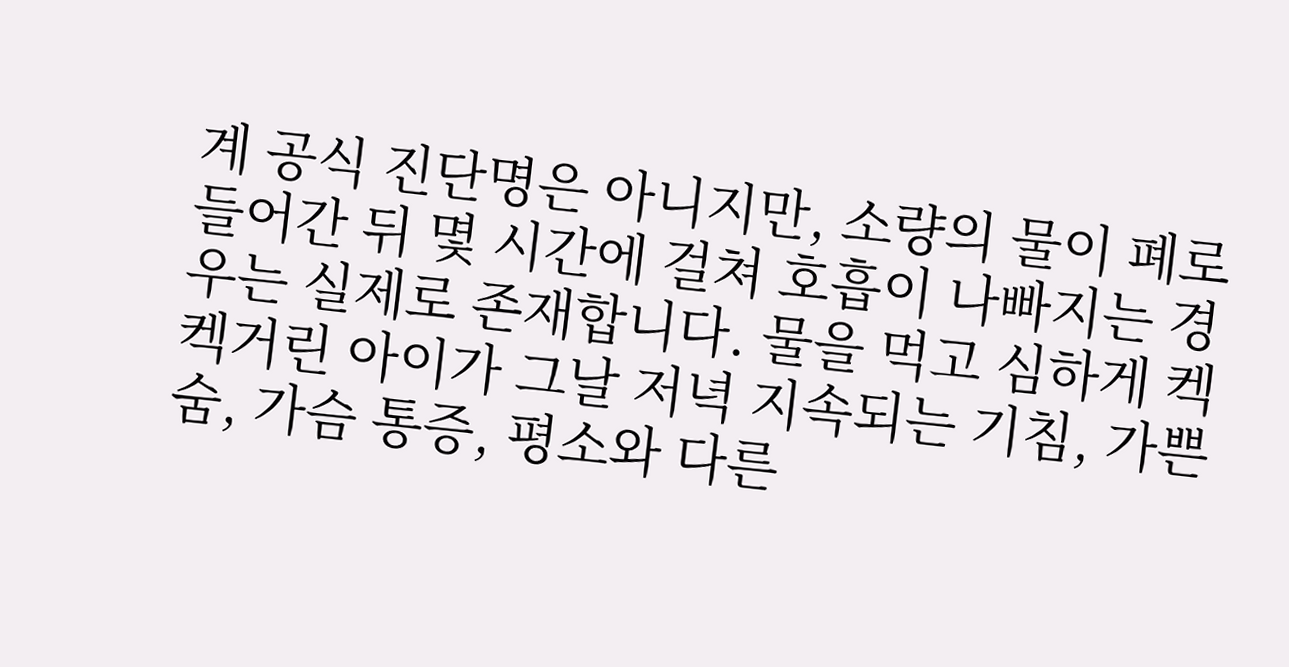계 공식 진단명은 아니지만, 소량의 물이 폐로 들어간 뒤 몇 시간에 걸쳐 호흡이 나빠지는 경우는 실제로 존재합니다. 물을 먹고 심하게 켁켁거린 아이가 그날 저녁 지속되는 기침, 가쁜 숨, 가슴 통증, 평소와 다른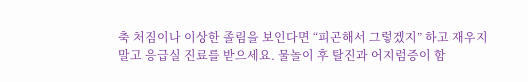축 처짐이나 이상한 졸림을 보인다면 “피곤해서 그렇겠지” 하고 재우지 말고 응급실 진료를 받으세요. 물놀이 후 탈진과 어지럼증이 함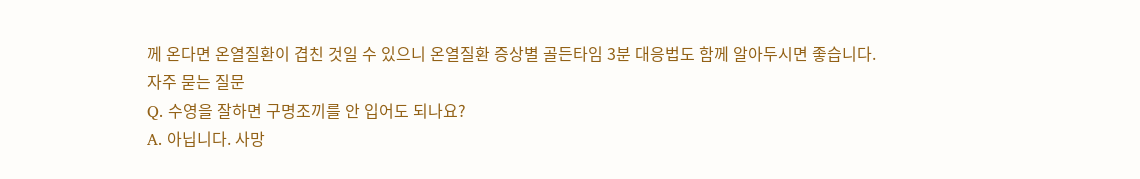께 온다면 온열질환이 겹친 것일 수 있으니 온열질환 증상별 골든타임 3분 대응법도 함께 알아두시면 좋습니다.
자주 묻는 질문
Q. 수영을 잘하면 구명조끼를 안 입어도 되나요?
A. 아닙니다. 사망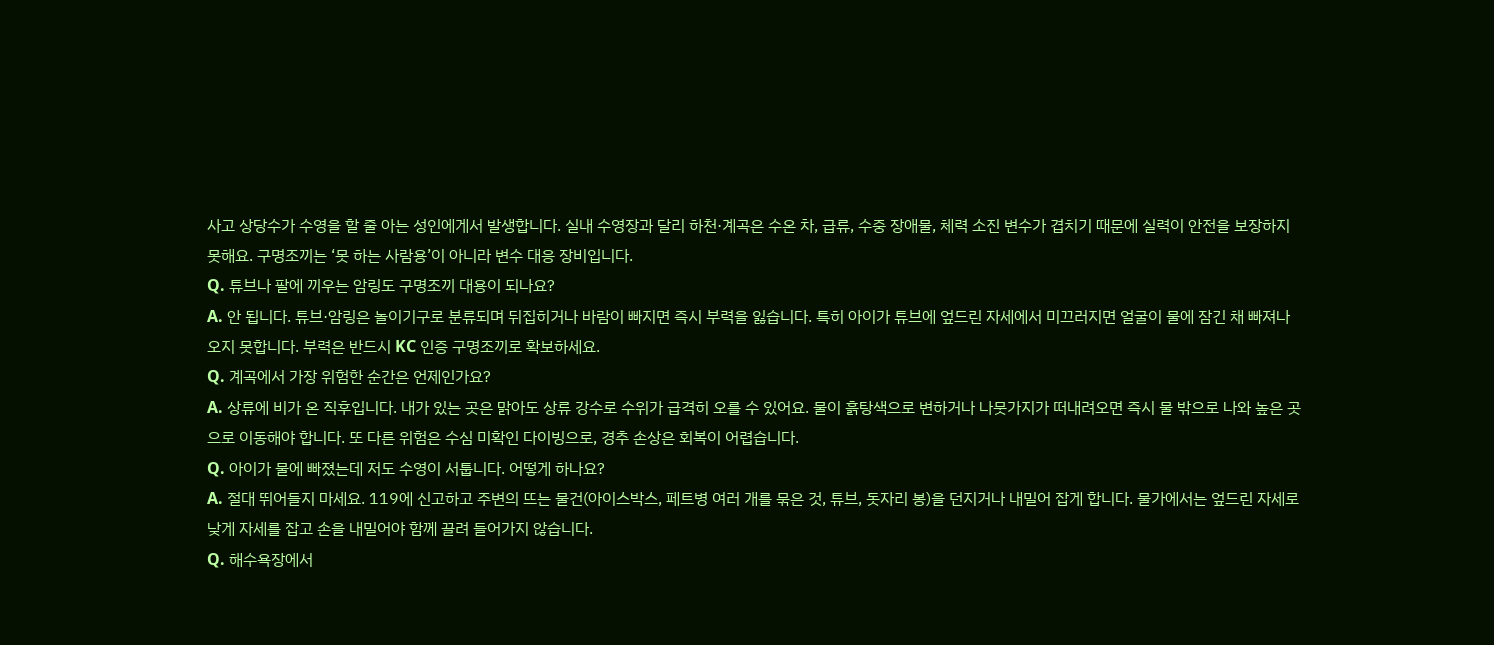사고 상당수가 수영을 할 줄 아는 성인에게서 발생합니다. 실내 수영장과 달리 하천·계곡은 수온 차, 급류, 수중 장애물, 체력 소진 변수가 겹치기 때문에 실력이 안전을 보장하지 못해요. 구명조끼는 ‘못 하는 사람용’이 아니라 변수 대응 장비입니다.
Q. 튜브나 팔에 끼우는 암링도 구명조끼 대용이 되나요?
A. 안 됩니다. 튜브·암링은 놀이기구로 분류되며 뒤집히거나 바람이 빠지면 즉시 부력을 잃습니다. 특히 아이가 튜브에 엎드린 자세에서 미끄러지면 얼굴이 물에 잠긴 채 빠져나오지 못합니다. 부력은 반드시 KC 인증 구명조끼로 확보하세요.
Q. 계곡에서 가장 위험한 순간은 언제인가요?
A. 상류에 비가 온 직후입니다. 내가 있는 곳은 맑아도 상류 강수로 수위가 급격히 오를 수 있어요. 물이 흙탕색으로 변하거나 나뭇가지가 떠내려오면 즉시 물 밖으로 나와 높은 곳으로 이동해야 합니다. 또 다른 위험은 수심 미확인 다이빙으로, 경추 손상은 회복이 어렵습니다.
Q. 아이가 물에 빠졌는데 저도 수영이 서툽니다. 어떻게 하나요?
A. 절대 뛰어들지 마세요. 119에 신고하고 주변의 뜨는 물건(아이스박스, 페트병 여러 개를 묶은 것, 튜브, 돗자리 봉)을 던지거나 내밀어 잡게 합니다. 물가에서는 엎드린 자세로 낮게 자세를 잡고 손을 내밀어야 함께 끌려 들어가지 않습니다.
Q. 해수욕장에서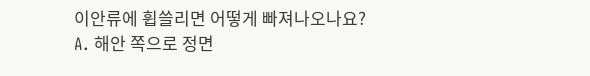이안류에 휩쓸리면 어떻게 빠져나오나요?
A. 해안 쪽으로 정면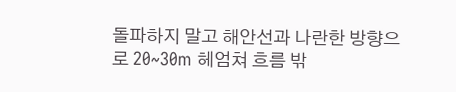돌파하지 말고 해안선과 나란한 방향으로 20~30m 헤엄쳐 흐름 밖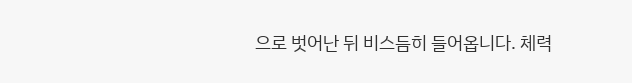으로 벗어난 뒤 비스듬히 들어옵니다. 체력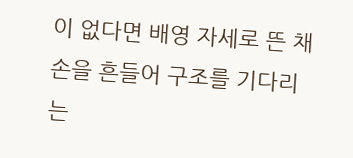이 없다면 배영 자세로 뜬 채 손을 흔들어 구조를 기다리는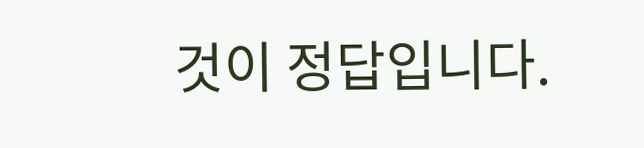것이 정답입니다.